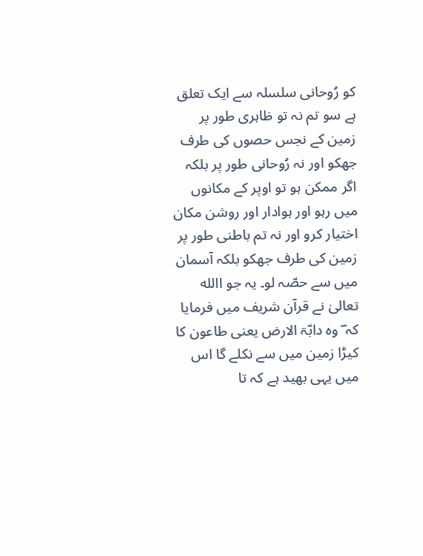کو رُوحانی سلسلہ سے ایک تعلق ہے سو تم نہ تو ظاہری طور پر زمین کے نجس حصوں کی طرف جھکو اور نہ رُوحانی طور پر بلکہ اگر ممکن ہو تو اوپر کے مکانوں میں رہو اور ہوادار اور روشن مکان اختیار کرو اور نہ تم باطنی طور پر زمین کی طرف جھکو بلکہ آسمان میں سے حصّہ لو۔ یہ جو االله تعالیٰ نے قرآن شریف میں فرمایا کہ ؔ وہ دابّۃ الارض یعنی طاعون کا کیڑا زمین میں سے نکلے گا اس میں یہی بھید ہے کہ تا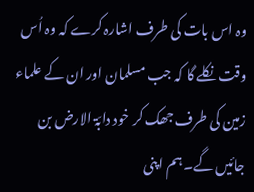وہ اس بات کی طرف اشارہ کرے کہ وہ اُس وقت نکلے گا کہ جب مسلمان اور ان کے علماء زمین کی طرف جھک کر خود دابّۃ الارض بن جائیں گے۔ ہم اپنی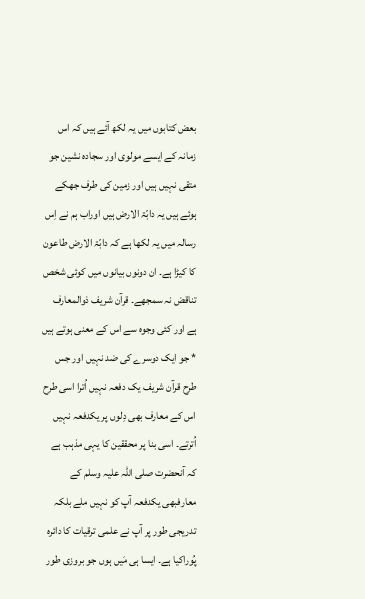بعض کتابوں میں یہ لکھ آئے ہیں کہ اس زمانہ کے ایسے مولوی اور سجادہ نشین جو متقی نہیں ہیں اور زمین کی طرف جھکے ہوئے ہیں یہ دابّۃ الارض ہیں اوراب ہم نے اِس رسالہ میں یہ لکھا ہے کہ دابّۃ الارض طاعون کا کیڑا ہے۔ ان دونوں بیانوں میں کوئی شخص تناقض نہ سمجھے۔ قرآن شریف ذوالمعارف ہے اور کئی وجوہ سے اس کے معنی ہوتے ہیں * جو ایک دوسرے کی ضد نہیں اور جس طرح قرآن شریف یک دفعہ نہیں اُترا اسی طرح اس کے معارف بھی دِلوں پر یکدفعہ نہیں اُترتے۔ اسی بنا پر محققین کا یہی مذہب ہے کہ آنحضرت صلی اللہ علیہ وسلم کے معارفبھی یکدفعہ آپ کو نہیں ملے بلکہ تدریجی طور پر آپ نے علمی ترقیات کا دائرہ پُوراکیا ہے۔ ایسا ہی مَیں ہوں جو بروزی طور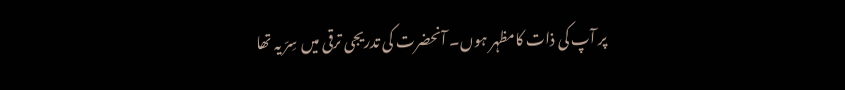پر آپ کی ذات کامظہر ہوں۔ آنحضرت کی تدریجی ترقی میں سِرّ یہ تھا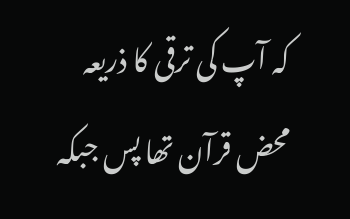کہ آپ کی ترقی کا ذریعہ محض قرآن تھا پس جبکہ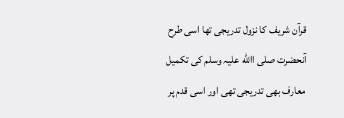قرآن شریف کا نزول تدریجی تھا اسی طرح آنحضرت صلی االله علیہ وسلم کی تکمیل معارف بھی تدریجی تھی اور اسی قدم پر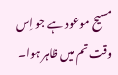مسیح موعود ہے جو اِس وقت تم میں ظاہر ہوا۔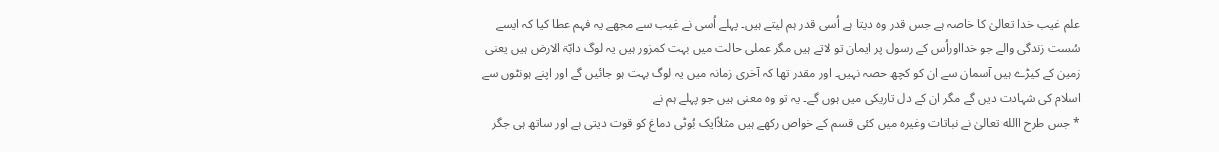علم غیب خدا تعالیٰ کا خاصہ ہے جس قدر وہ دیتا ہے اُسی قدر ہم لیتے ہیں۔ پہلے اُسی نے غیب سے مجھے یہ فہم عطا کیا کہ ایسے سُست زندگی والے جو خدااوراُس کے رسول پر ایمان تو لاتے ہیں مگر عملی حالت میں بہت کمزور ہیں یہ لوگ دابّۃ الارض ہیں یعنی زمین کے کیڑے ہیں آسمان سے ان کو کچھ حصہ نہیں۔ اور مقدر تھا کہ آخری زمانہ میں یہ لوگ بہت ہو جائیں گے اور اپنے ہونٹوں سے اسلام کی شہادت دیں گے مگر ان کے دل تاریکی میں ہوں گے۔ یہ تو وہ معنی ہیں جو پہلے ہم نے
* جس طرح االله تعالیٰ نے نباتات وغیرہ میں کئی قسم کے خواص رکھے ہیں مثلاًایک بُوٹی دماغ کو قوت دیتی ہے اور ساتھ ہی جگر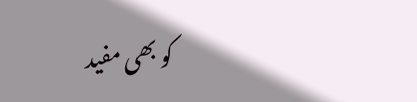کو بھی مفید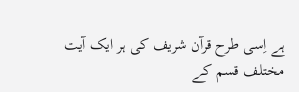ہے اِسی طرح قرآن شریف کی ہر ایک آیت مختلف قسم کے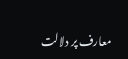معارف پر دلالت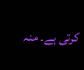کرتی ہے۔ منہ